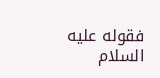فقوله عليه السلام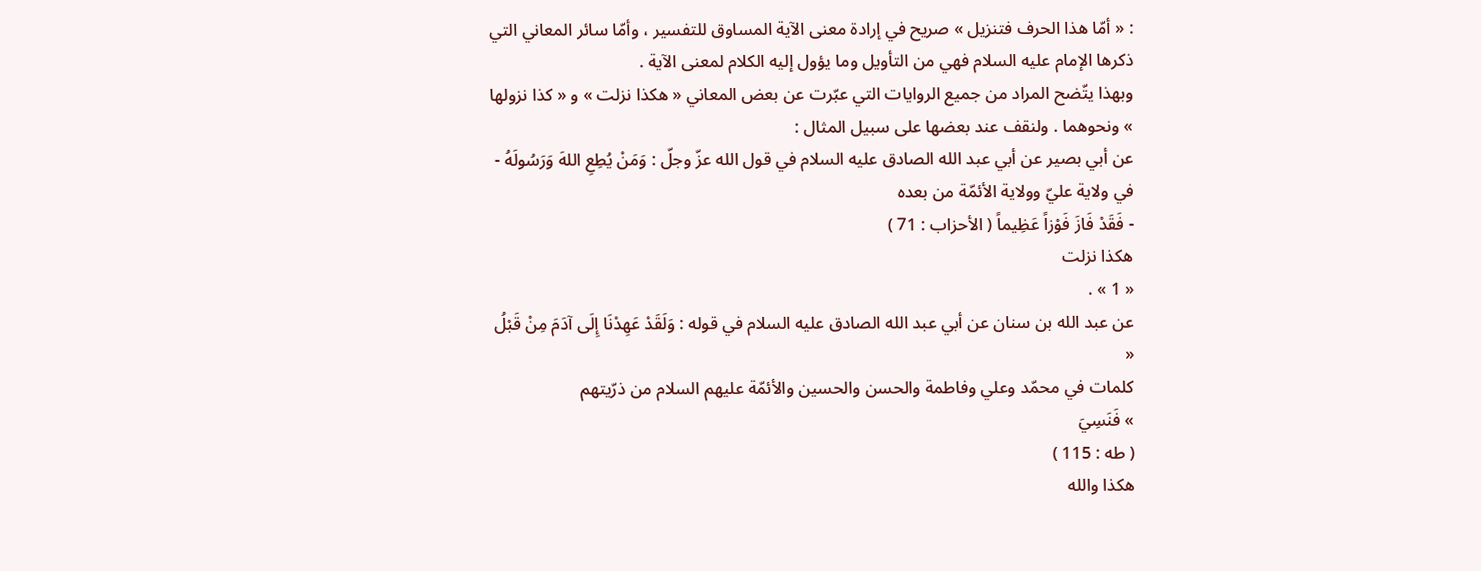: « أمّا هذا الحرف فتنزيل » صريح في إرادة معنى الآية المساوق للتفسير ، وأمّا سائر المعاني التي ذكرها الإمام عليه السلام فهي من التأويل وما يؤول إليه الكلام لمعنى الآية .
وبهذا يتّضح المراد من جميع الروايات التي عبّرت عن بعض المعاني « هكذا نزلت » و « كذا نزولها » ونحوهما . ولنقف عند بعضها على سبيل المثال :
عن أبي بصير عن أبي عبد الله الصادق عليه السلام في قول الله عزّ وجلّ : وَمَنْ يُطِعِ اللهَ وَرَسُولَهُ -
في ولاية عليّ وولاية الأئمّة من بعده
- فَقَدْ فَازَ فَوْزاً عَظِيماً ( الأحزاب : 71 )
هكذا نزلت
« 1 » .
عن عبد الله بن سنان عن أبي عبد الله الصادق عليه السلام في قوله : وَلَقَدْ عَهِدْنَا إِلَى آدَمَ مِنْ قَبْلُ «
كلمات في محمّد وعلي وفاطمة والحسن والحسين والأئمّة عليهم السلام من ذرّيتهم
» فَنَسِيَ
( طه : 115 )
هكذا والله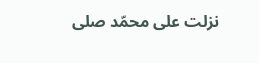نزلت على محمّد صلى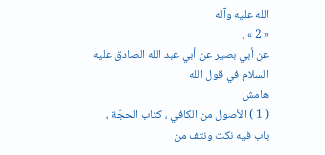الله عليه وآله
« 2 » .
عن أبي بصير عن أبي عبد الله الصادق عليه السلام في قول الله
هامش
( 1 ) الأصول من الكافي ، كتاب الحجّة ، باب فيه نكت ونتف من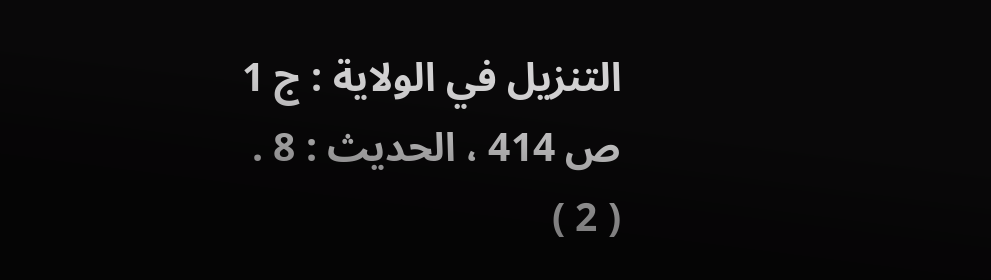التنزيل في الولاية : ج 1 ص 414 ، الحديث : 8 .
( 2 )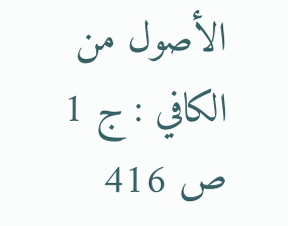الأصول من الكافي : ج 1 ص 416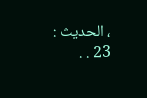، الحديث : 23 . .